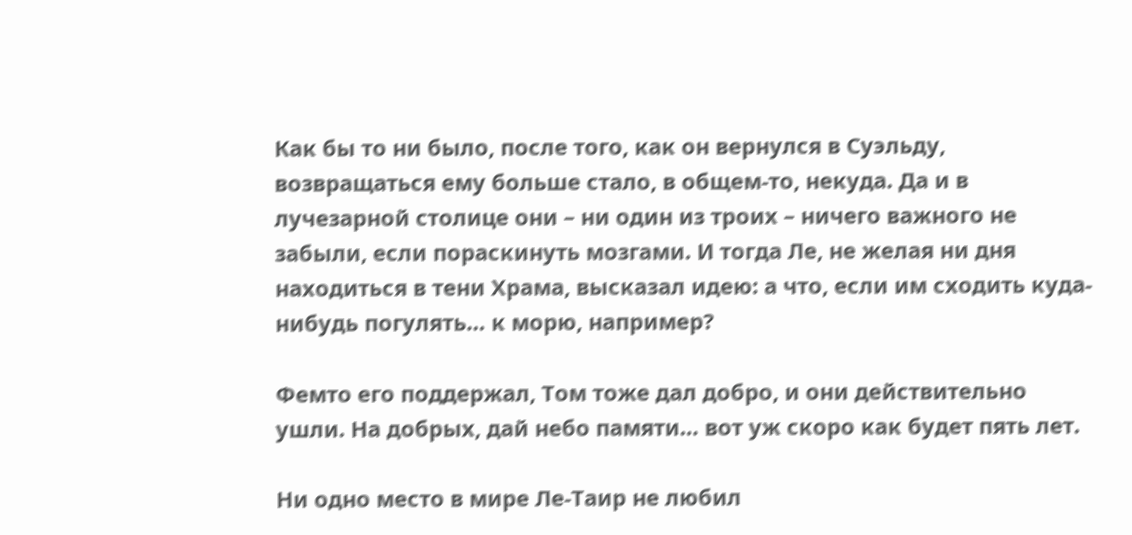Как бы то ни было, после того, как он вернулся в Суэльду, возвращаться ему больше стало, в общем-то, некуда. Да и в лучезарной столице они – ни один из троих – ничего важного не забыли, если пораскинуть мозгами. И тогда Ле, не желая ни дня находиться в тени Храма, высказал идею: а что, если им сходить куда-нибудь погулять… к морю, например?

Фемто его поддержал, Том тоже дал добро, и они действительно ушли. На добрых, дай небо памяти… вот уж скоро как будет пять лет.

Ни одно место в мире Ле-Таир не любил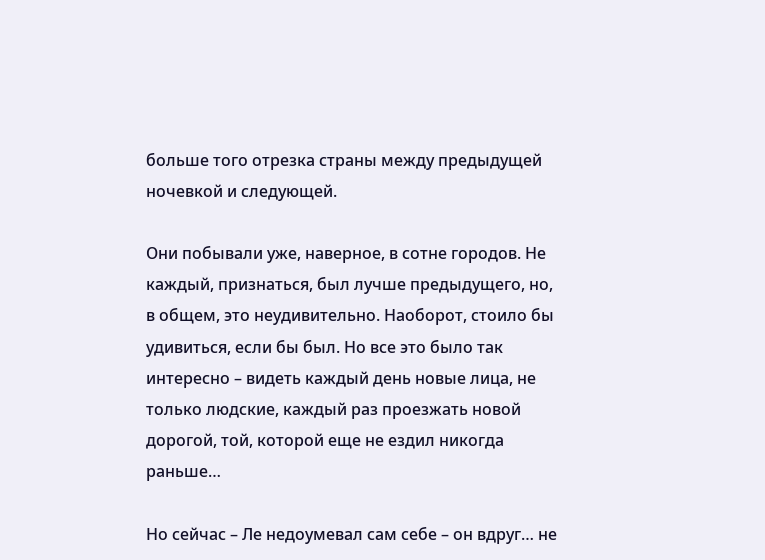больше того отрезка страны между предыдущей ночевкой и следующей.

Они побывали уже, наверное, в сотне городов. Не каждый, признаться, был лучше предыдущего, но, в общем, это неудивительно. Наоборот, стоило бы удивиться, если бы был. Но все это было так интересно – видеть каждый день новые лица, не только людские, каждый раз проезжать новой дорогой, той, которой еще не ездил никогда раньше…

Но сейчас – Ле недоумевал сам себе – он вдруг… не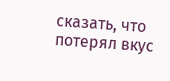сказать, что потерял вкус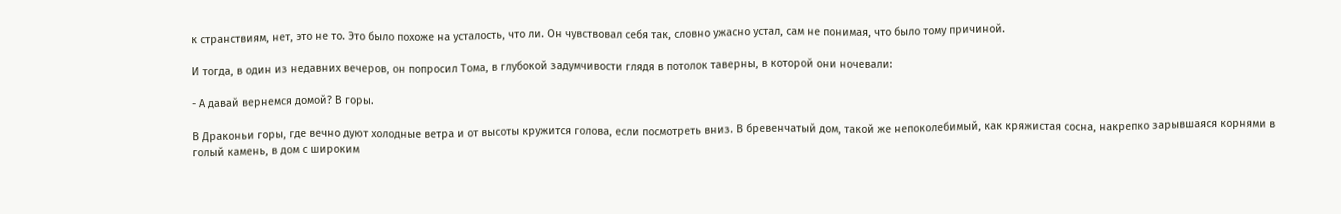к странствиям, нет, это не то. Это было похоже на усталость, что ли. Он чувствовал себя так, словно ужасно устал, сам не понимая, что было тому причиной.

И тогда, в один из недавних вечеров, он попросил Тома, в глубокой задумчивости глядя в потолок таверны, в которой они ночевали:

- А давай вернемся домой? В горы.

В Драконьи горы, где вечно дуют холодные ветра и от высоты кружится голова, если посмотреть вниз. В бревенчатый дом, такой же непоколебимый, как кряжистая сосна, накрепко зарывшаяся корнями в голый камень, в дом с широким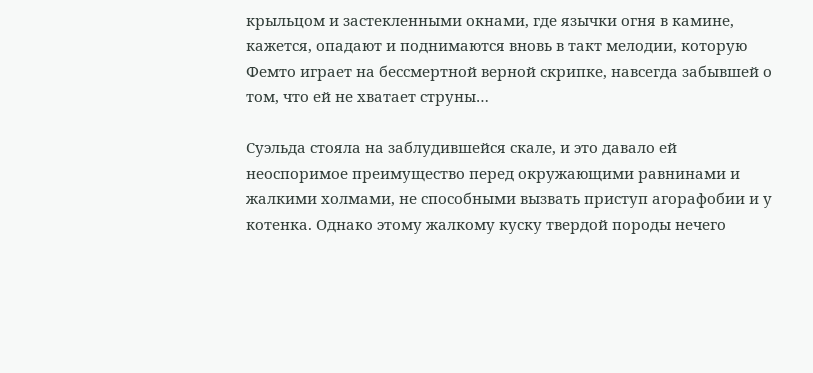крыльцом и застекленными окнами, где язычки огня в камине, кажется, опадают и поднимаются вновь в такт мелодии, которую Фемто играет на бессмертной верной скрипке, навсегда забывшей о том, что ей не хватает струны…

Суэльда стояла на заблудившейся скале, и это давало ей неоспоримое преимущество перед окружающими равнинами и жалкими холмами, не способными вызвать приступ агорафобии и у котенка. Однако этому жалкому куску твердой породы нечего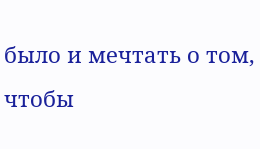было и мечтать о том, чтобы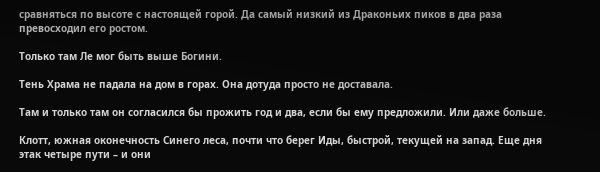сравняться по высоте с настоящей горой. Да самый низкий из Драконьих пиков в два раза превосходил его ростом.

Только там Ле мог быть выше Богини.

Тень Храма не падала на дом в горах. Она дотуда просто не доставала.

Там и только там он согласился бы прожить год и два, если бы ему предложили. Или даже больше.

Клотт, южная оконечность Синего леса, почти что берег Иды, быстрой, текущей на запад. Еще дня этак четыре пути – и они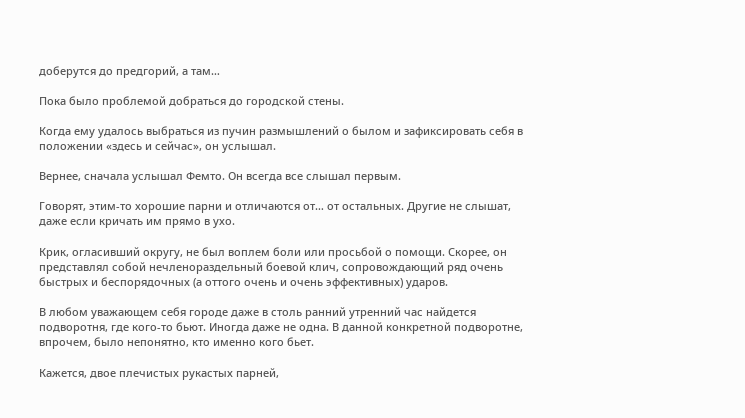доберутся до предгорий, а там…

Пока было проблемой добраться до городской стены.

Когда ему удалось выбраться из пучин размышлений о былом и зафиксировать себя в положении «здесь и сейчас», он услышал.

Вернее, сначала услышал Фемто. Он всегда все слышал первым.

Говорят, этим-то хорошие парни и отличаются от… от остальных. Другие не слышат, даже если кричать им прямо в ухо.

Крик, огласивший округу, не был воплем боли или просьбой о помощи. Скорее, он представлял собой нечленораздельный боевой клич, сопровождающий ряд очень быстрых и беспорядочных (а оттого очень и очень эффективных) ударов.

В любом уважающем себя городе даже в столь ранний утренний час найдется подворотня, где кого-то бьют. Иногда даже не одна. В данной конкретной подворотне, впрочем, было непонятно, кто именно кого бьет.

Кажется, двое плечистых рукастых парней,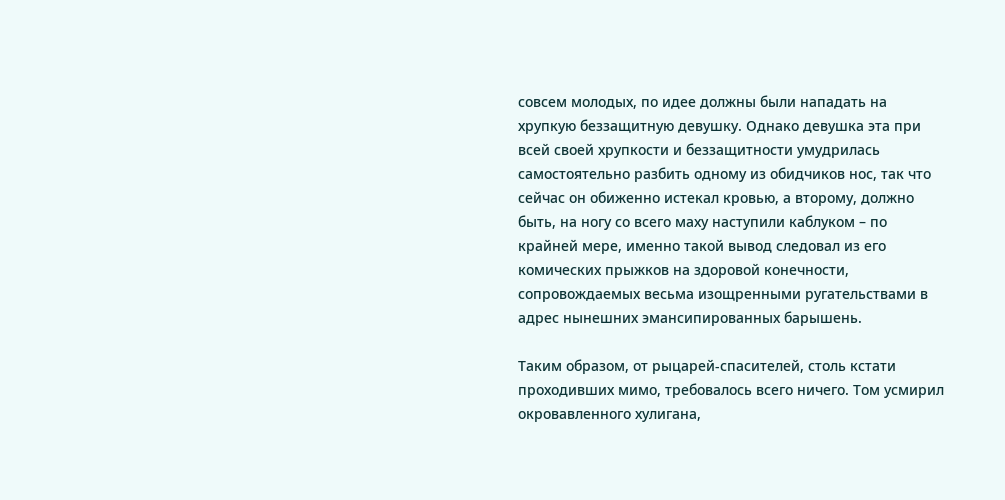совсем молодых, по идее должны были нападать на хрупкую беззащитную девушку. Однако девушка эта при всей своей хрупкости и беззащитности умудрилась самостоятельно разбить одному из обидчиков нос, так что сейчас он обиженно истекал кровью, а второму, должно быть, на ногу со всего маху наступили каблуком – по крайней мере, именно такой вывод следовал из его комических прыжков на здоровой конечности, сопровождаемых весьма изощренными ругательствами в адрес нынешних эмансипированных барышень.

Таким образом, от рыцарей-спасителей, столь кстати проходивших мимо, требовалось всего ничего. Том усмирил окровавленного хулигана,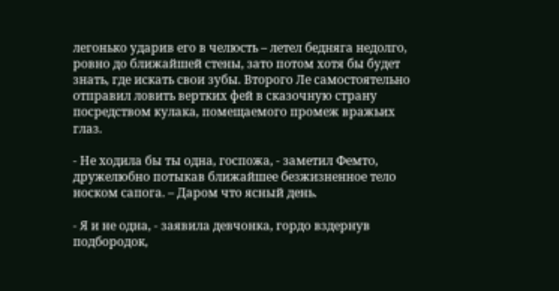легонько ударив его в челюсть – летел бедняга недолго, ровно до ближайшей стены, зато потом хотя бы будет знать, где искать свои зубы. Второго Ле самостоятельно отправил ловить вертких фей в сказочную страну посредством кулака, помещаемого промеж вражьих глаз.

- Не ходила бы ты одна, госпожа, - заметил Фемто, дружелюбно потыкав ближайшее безжизненное тело носком сапога. – Даром что ясный день.

- Я и не одна, - заявила девчонка, гордо вздернув подбородок,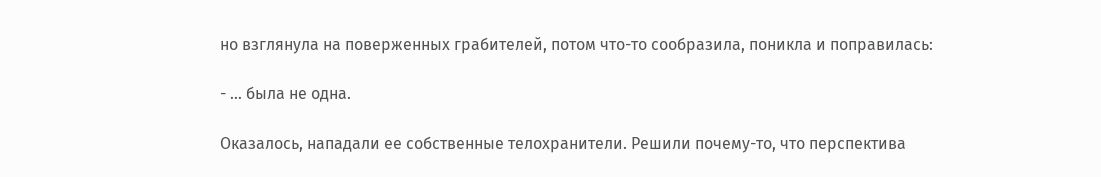но взглянула на поверженных грабителей, потом что-то сообразила, поникла и поправилась:

- … была не одна.

Оказалось, нападали ее собственные телохранители. Решили почему-то, что перспектива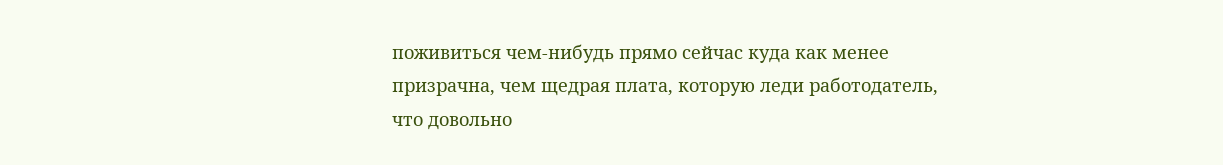поживиться чем-нибудь прямо сейчас куда как менее призрачна, чем щедрая плата, которую леди работодатель, что довольно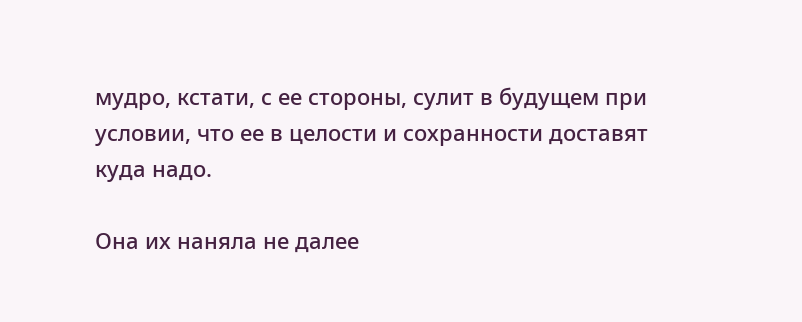мудро, кстати, с ее стороны, сулит в будущем при условии, что ее в целости и сохранности доставят куда надо.

Она их наняла не далее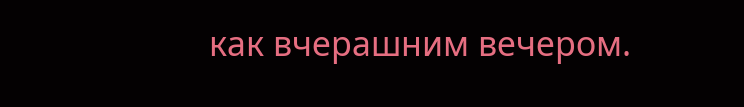как вчерашним вечером.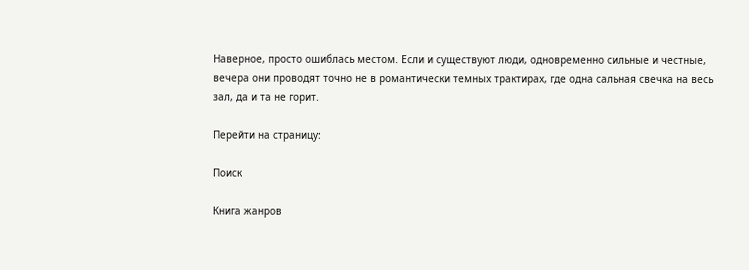Наверное, просто ошиблась местом. Если и существуют люди, одновременно сильные и честные, вечера они проводят точно не в романтически темных трактирах, где одна сальная свечка на весь зал, да и та не горит.

Перейти на страницу:

Поиск

Книга жанров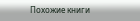Похожие книги